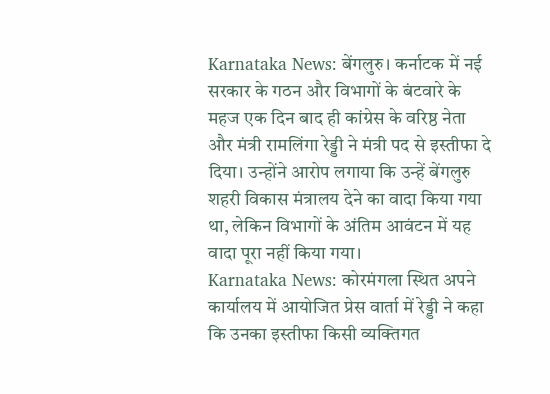Karnataka News: बेंगलुरु। कर्नाटक में नई सरकार के गठन और विभागों के बंटवारे के महज एक दिन बाद ही कांग्रेस के वरिष्ठ नेता और मंत्री रामलिंगा रेड्डी ने मंत्री पद से इस्तीफा दे दिया। उन्होंने आरोप लगाया कि उन्हें बेंगलुरु शहरी विकास मंत्रालय देने का वादा किया गया था, लेकिन विभागों के अंतिम आवंटन में यह वादा पूरा नहीं किया गया।
Karnataka News: कोरमंगला स्थित अपने कार्यालय में आयोजित प्रेस वार्ता में रेड्डी ने कहा कि उनका इस्तीफा किसी व्यक्तिगत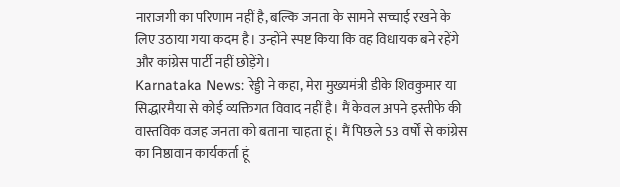नाराजगी का परिणाम नहीं है, बल्कि जनता के सामने सच्चाई रखने के लिए उठाया गया कदम है। उन्होंने स्पष्ट किया कि वह विधायक बने रहेंगे और कांग्रेस पार्टी नहीं छोड़ेंगे।
Karnataka News: रेड्डी ने कहा, मेरा मुख्यमंत्री डीके शिवकुमार या सिद्धारमैया से कोई व्यक्तिगत विवाद नहीं है। मैं केवल अपने इस्तीफे की वास्तविक वजह जनता को बताना चाहता हूं। मैं पिछले 53 वर्षों से कांग्रेस का निष्ठावान कार्यकर्ता हूं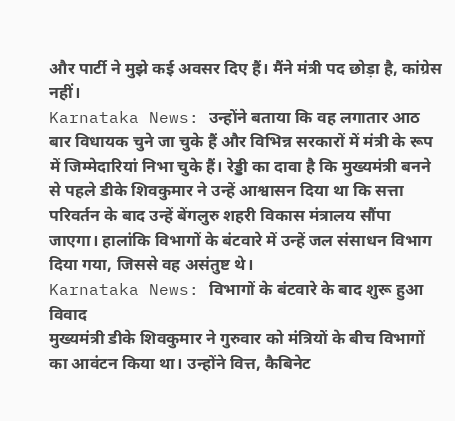और पार्टी ने मुझे कई अवसर दिए हैं। मैंने मंत्री पद छोड़ा है, कांग्रेस नहीं।
Karnataka News: उन्होंने बताया कि वह लगातार आठ बार विधायक चुने जा चुके हैं और विभिन्न सरकारों में मंत्री के रूप में जिम्मेदारियां निभा चुके हैं। रेड्डी का दावा है कि मुख्यमंत्री बनने से पहले डीके शिवकुमार ने उन्हें आश्वासन दिया था कि सत्ता परिवर्तन के बाद उन्हें बेंगलुरु शहरी विकास मंत्रालय सौंपा जाएगा। हालांकि विभागों के बंटवारे में उन्हें जल संसाधन विभाग दिया गया, जिससे वह असंतुष्ट थे।
Karnataka News: विभागों के बंटवारे के बाद शुरू हुआ विवाद
मुख्यमंत्री डीके शिवकुमार ने गुरुवार को मंत्रियों के बीच विभागों का आवंटन किया था। उन्होंने वित्त, कैबिनेट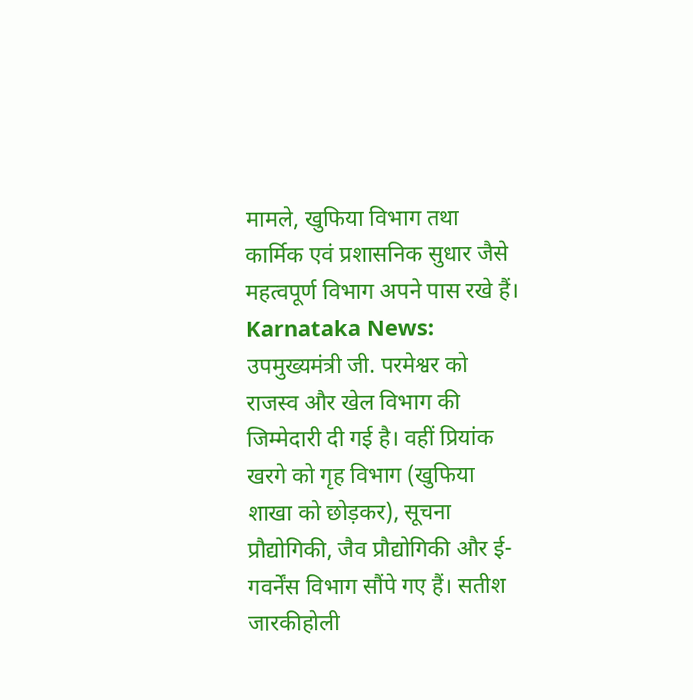मामले, खुफिया विभाग तथा कार्मिक एवं प्रशासनिक सुधार जैसे महत्वपूर्ण विभाग अपने पास रखे हैं।
Karnataka News: उपमुख्यमंत्री जी. परमेश्वर को राजस्व और खेल विभाग की जिम्मेदारी दी गई है। वहीं प्रियांक खरगे को गृह विभाग (खुफिया शाखा को छोड़कर), सूचना प्रौद्योगिकी, जैव प्रौद्योगिकी और ई-गवर्नेंस विभाग सौंपे गए हैं। सतीश जारकीहोली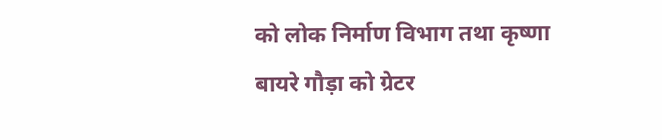को लोक निर्माण विभाग तथा कृष्णा बायरे गौड़ा को ग्रेटर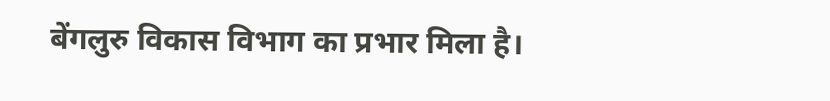बेंगलुरु विकास विभाग का प्रभार मिला है।